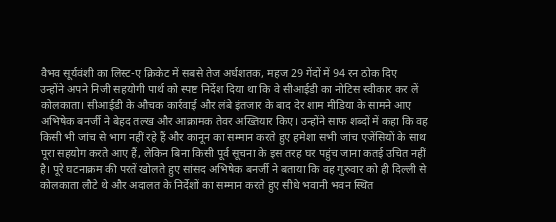वैभव सूर्यवंशी का लिस्ट-ए क्रिकेट में सबसे तेज अर्धशतक, महज 29 गेंदों में 94 रन ठोक दिए
उन्होंने अपने निजी सहयोगी पार्थ को स्पष्ट निर्देश दिया था कि वे सीआईडी का नोटिस स्वीकार कर लें
कोलकाता। सीआईडी के औचक कार्रवाई और लंबे इंतजार के बाद देर शाम मीडिया के सामने आए अभिषेक बनर्जी ने बेहद तल्ख और आक्रामक तेवर अख्तियार किए। उन्होंने साफ शब्दों में कहा कि वह किसी भी जांच से भाग नहीं रहे हैं और कानून का सम्मान करते हुए हमेशा सभी जांच एजेंसियों के साथ पूरा सहयोग करते आए हैं, लेकिन बिना किसी पूर्व सूचना के इस तरह घर पहुंच जाना कतई उचित नहीं है। पूरे घटनाक्रम की परतें खोलते हुए सांसद अभिषेक बनर्जी ने बताया कि वह गुरुवार को ही दिल्ली से कोलकाता लौटे थे और अदालत के निर्देशों का सम्मान करते हुए सीधे भवानी भवन स्थित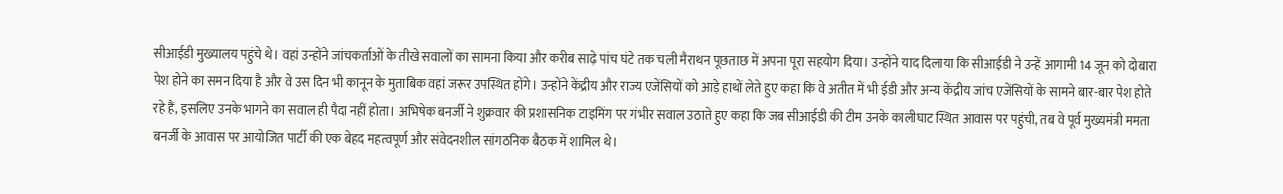सीआईडी मुख्यालय पहुंचे थे। वहां उन्होंने जांचकर्ताओं के तीखे सवालों का सामना किया और करीब साढ़े पांच घंटे तक चली मैराथन पूछताछ में अपना पूरा सहयोग दिया। उन्होंने याद दिलाया कि सीआईडी ने उन्हें आगामी 14 जून को दोबारा पेश होने का समन दिया है और वे उस दिन भी कानून के मुताबिक वहां जरूर उपस्थित होंगे। उन्होंने केंद्रीय और राज्य एजेंसियों को आड़े हाथों लेते हुए कहा कि वे अतीत में भी ईडी और अन्य केंद्रीय जांच एजेंसियों के सामने बार-बार पेश होते रहे हैं, इसलिए उनके भागने का सवाल ही पैदा नहीं होता। अभिषेक बनर्जी ने शुक्रवार की प्रशासनिक टाइमिंग पर गंभीर सवाल उठाते हुए कहा कि जब सीआईडी की टीम उनके कालीघाट स्थित आवास पर पहुंची, तब वे पूर्व मुख्यमंत्री ममता बनर्जी के आवास पर आयोजित पार्टी की एक बेहद महत्वपूर्ण और संवेदनशील सांगठनिक बैठक में शामिल थे।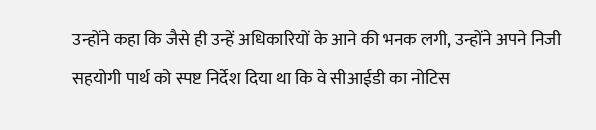उन्होंने कहा कि जैसे ही उन्हें अधिकारियों के आने की भनक लगी, उन्होंने अपने निजी सहयोगी पार्थ को स्पष्ट निर्देश दिया था कि वे सीआईडी का नोटिस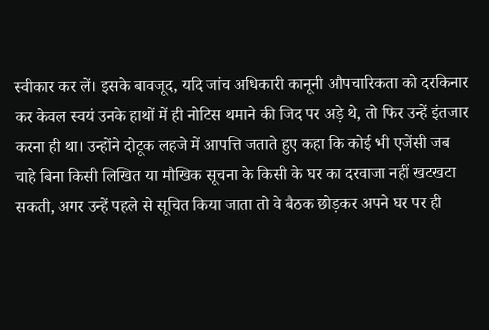स्वीकार कर लें। इसके बावजूद, यदि जांच अधिकारी कानूनी औपचारिकता को दरकिनार कर केवल स्वयं उनके हाथों में ही नोटिस थमाने की जिद पर अड़े थे, तो फिर उन्हें इंतजार करना ही था। उन्होंने दोटूक लहजे में आपत्ति जताते हुए कहा कि कोई भी एजेंसी जब चाहे बिना किसी लिखित या मौखिक सूचना के किसी के घर का दरवाजा नहीं खटखटा सकती, अगर उन्हें पहले से सूचित किया जाता तो वे बैठक छोड़कर अपने घर पर ही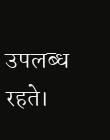उपलब्ध रहते।